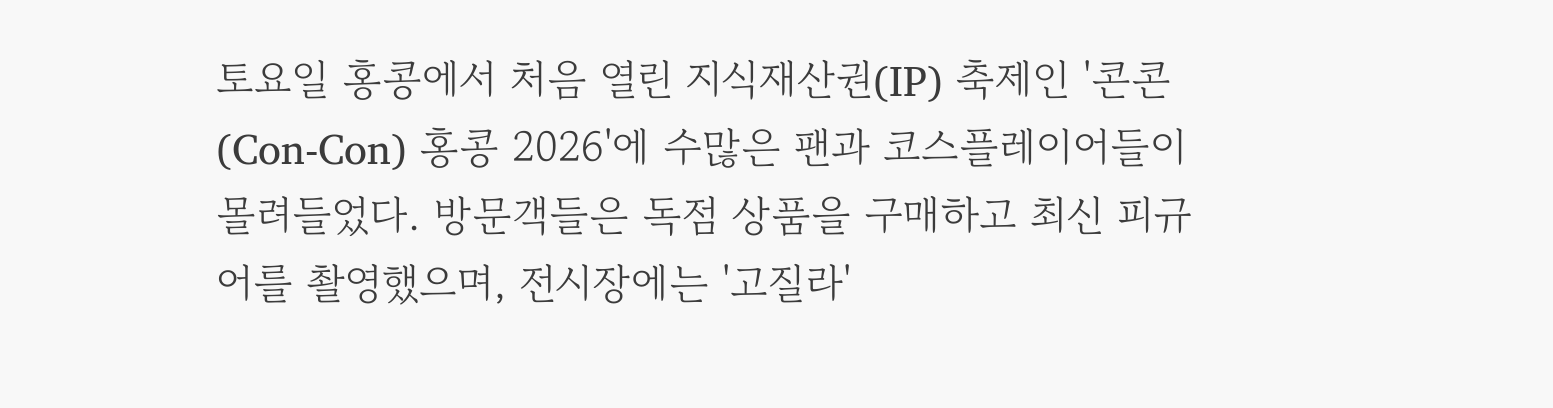토요일 홍콩에서 처음 열린 지식재산권(IP) 축제인 '콘콘(Con-Con) 홍콩 2026'에 수많은 팬과 코스플레이어들이 몰려들었다. 방문객들은 독점 상품을 구매하고 최신 피규어를 촬영했으며, 전시장에는 '고질라'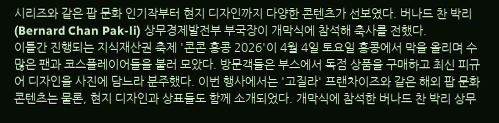시리즈와 같은 팝 문화 인기작부터 현지 디자인까지 다양한 콘텐츠가 선보였다. 버나드 찬 박리(Bernard Chan Pak-li) 상무경제발전부 부국장이 개막식에 참석해 축사를 전했다.
이틀간 진행되는 지식재산권 축제 '콘콘 홍콩 2026'이 4월 4일 토요일 홍콩에서 막을 올리며 수많은 팬과 코스플레이어들을 불러 모았다. 방문객들은 부스에서 독점 상품을 구매하고 최신 피규어 디자인을 사진에 담느라 분주했다. 이번 행사에서는 '고질라' 프랜차이즈와 같은 해외 팝 문화 콘텐츠는 물론, 현지 디자인과 상표들도 함께 소개되었다. 개막식에 참석한 버나드 찬 박리 상무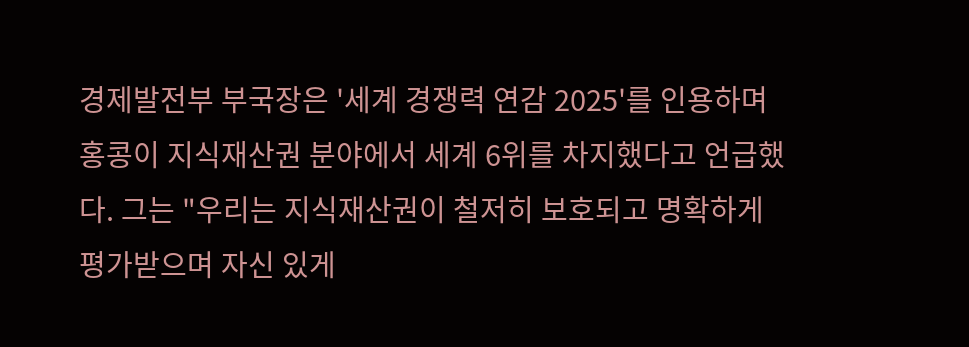경제발전부 부국장은 '세계 경쟁력 연감 2025'를 인용하며 홍콩이 지식재산권 분야에서 세계 6위를 차지했다고 언급했다. 그는 "우리는 지식재산권이 철저히 보호되고 명확하게 평가받으며 자신 있게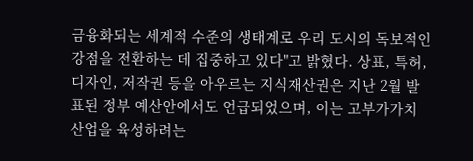금융화되는 세계적 수준의 생태계로 우리 도시의 독보적인 강점을 전환하는 데 집중하고 있다"고 밝혔다. 상표, 특허, 디자인, 저작권 등을 아우르는 지식재산권은 지난 2월 발표된 정부 예산안에서도 언급되었으며, 이는 고부가가치 산업을 육성하려는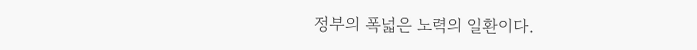정부의 폭넓은 노력의 일환이다.